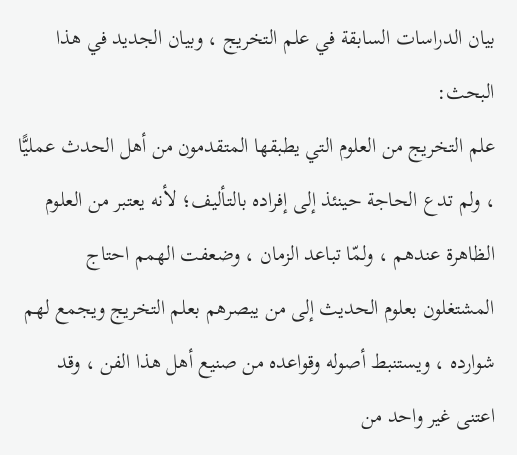بيان الدراسات السابقة في علم التخريج ، وبيان الجديد في هذا البحث:
علم التخريج من العلوم التي يطبقها المتقدمون من أهل الحدث عمليًّا ، ولم تدع الحاجة حينئذ إلى إفراده بالتأليف؛ لأنه يعتبر من العلوم الظاهرة عندهم ، ولمّا تباعد الزمان ، وضعفت الهمم احتاج المشتغلون بعلوم الحديث إلى من يبصرهم بعلم التخريج ويجمع لهم شوارده ، ويستنبط أصوله وقواعده من صنيع أهل هذا الفن ، وقد اعتنى غير واحد من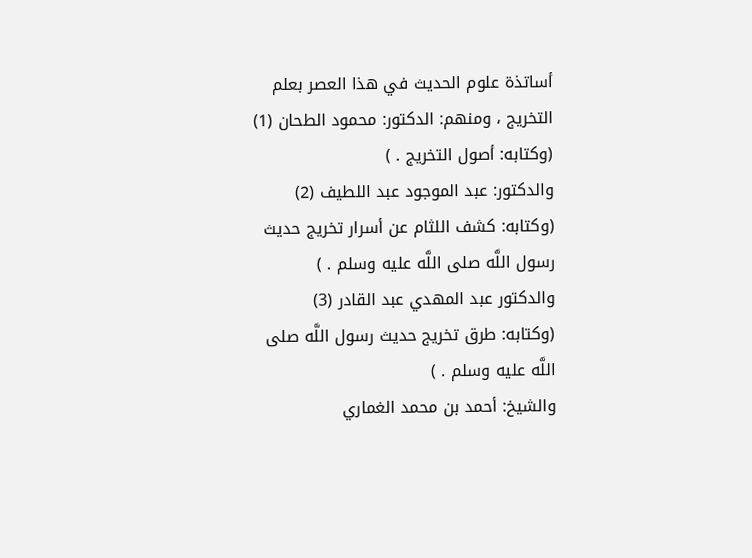أساتذة علوم الحديث في هذا العصر بعلم التخريج ، ومنهم: الدكتور: محمود الطحان (1)
(وكتابه: أصول التخريج . )
والدكتور: عبد الموجود عبد اللطيف (2)
(وكتابه: كشف اللثام عن أسرار تخريج حديث رسول اللَّه صلى اللَّه عليه وسلم . )
والدكتور عبد المهدي عبد القادر (3)
(وكتابه: طرق تخريج حديث رسول اللَّه صلى اللَّه عليه وسلم . )
والشيخ: أحمد بن محمد الغماري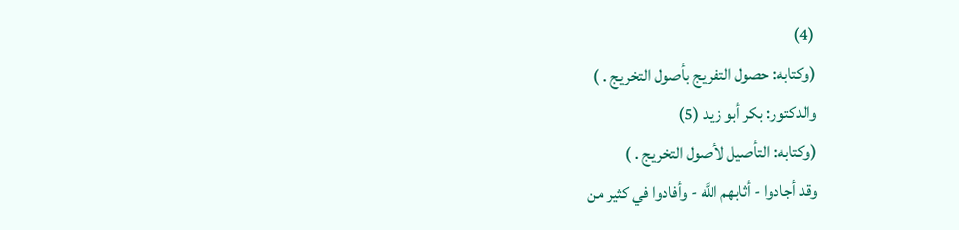(4)
(وكتابه: حصول التفريج بأصول التخريج . )
والدكتور: بكر أبو زيد (5)
(وكتابه: التأصيل لأصول التخريج . )
وقد أجادوا - أثابهم اللَّه - وأفادوا في كثير من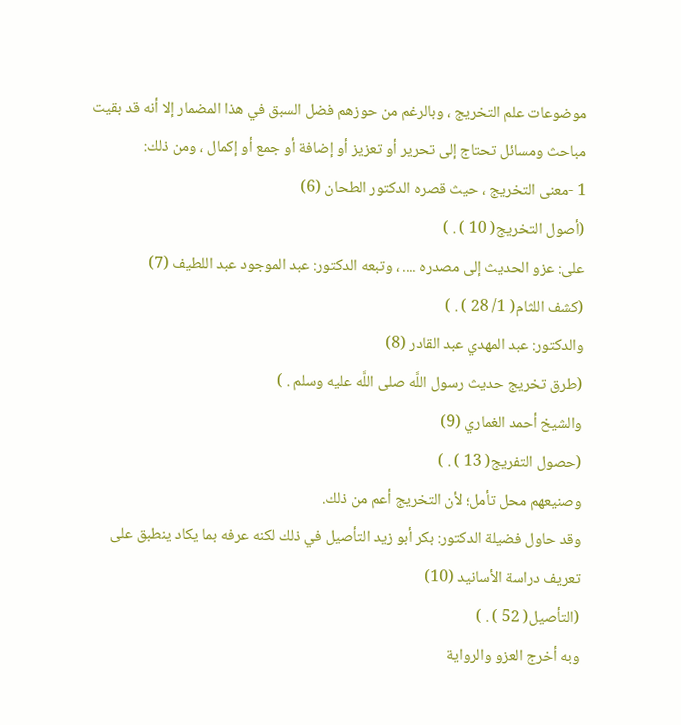موضوعات علم التخريج ، وبالرغم من حوزهم فضل السبق في هذا المضمار إلا أنه قد بقيت مباحث ومسائل تحتاج إلى تحرير أو تعزيز أو إضافة أو جمع أو إكمال ، ومن ذلك:
1 -معنى التخريج ، حيث قصره الدكتور الطحان (6)
(أصول التخريج( 10 ) . )
على: عزو الحديث إلى مصدره .... ، وتبعه الدكتور: عبد الموجود عبد اللطيف (7)
(كشف اللثام( 1/ 28 ) . )
والدكتور: عبد المهدي عبد القادر (8)
(طرق تخريج حديث رسول اللَّه صلى اللَّه عليه وسلم . )
والشيخ أحمد الغماري (9)
(حصول التفريج( 13 ) . )
وصنيعهم محل تأمل؛ لأن التخريج أعم من ذلك.
وقد حاول فضيلة الدكتور: بكر أبو زيد التأصيل في ذلك لكنه عرفه بما يكاد ينطبق على تعريف دراسة الأسانيد (10)
(التأصيل( 52 ) . )
وبه أخرج العزو والرواية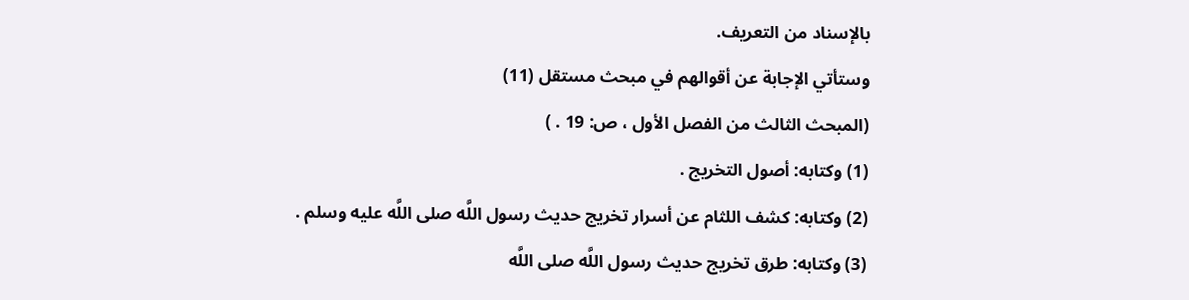بالإسناد من التعريف.
وستأتي الإجابة عن أقوالهم في مبحث مستقل (11)
(المبحث الثالث من الفصل الأول ، ص: 19 . )
(1) وكتابه: أصول التخريج .
(2) وكتابه: كشف اللثام عن أسرار تخريج حديث رسول اللَّه صلى اللَّه عليه وسلم .
(3) وكتابه: طرق تخريج حديث رسول اللَّه صلى اللَّه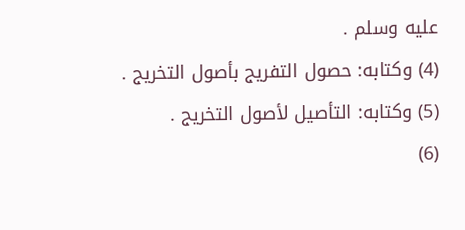عليه وسلم .
(4) وكتابه: حصول التفريج بأصول التخريج .
(5) وكتابه: التأصيل لأصول التخريج .
(6)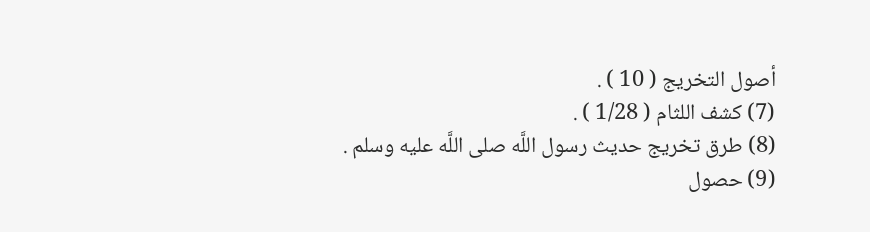أصول التخريج ( 10 ) .
(7) كشف اللثام ( 1/28 ) .
(8) طرق تخريج حديث رسول اللَّه صلى اللَّه عليه وسلم .
(9) حصول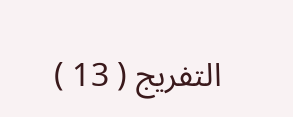التفريج ( 13 )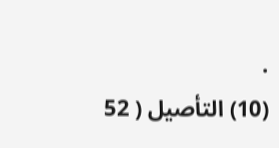.
(10) التأصيل ( 52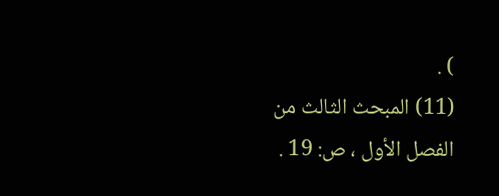) .
(11) المبحث الثالث من الفصل الأول ، ص: 19 .